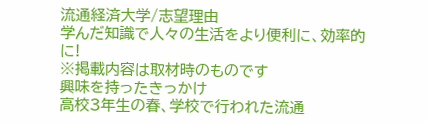流通経済大学/志望理由
学んだ知識で人々の生活をより便利に、効率的に!
※掲載内容は取材時のものです
興味を持ったきっかけ
高校3年生の春、学校で行われた流通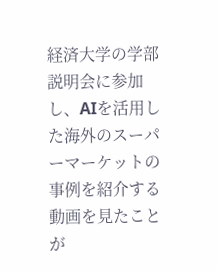経済大学の学部説明会に参加し、AIを活用した海外のスーパーマーケットの事例を紹介する動画を見たことが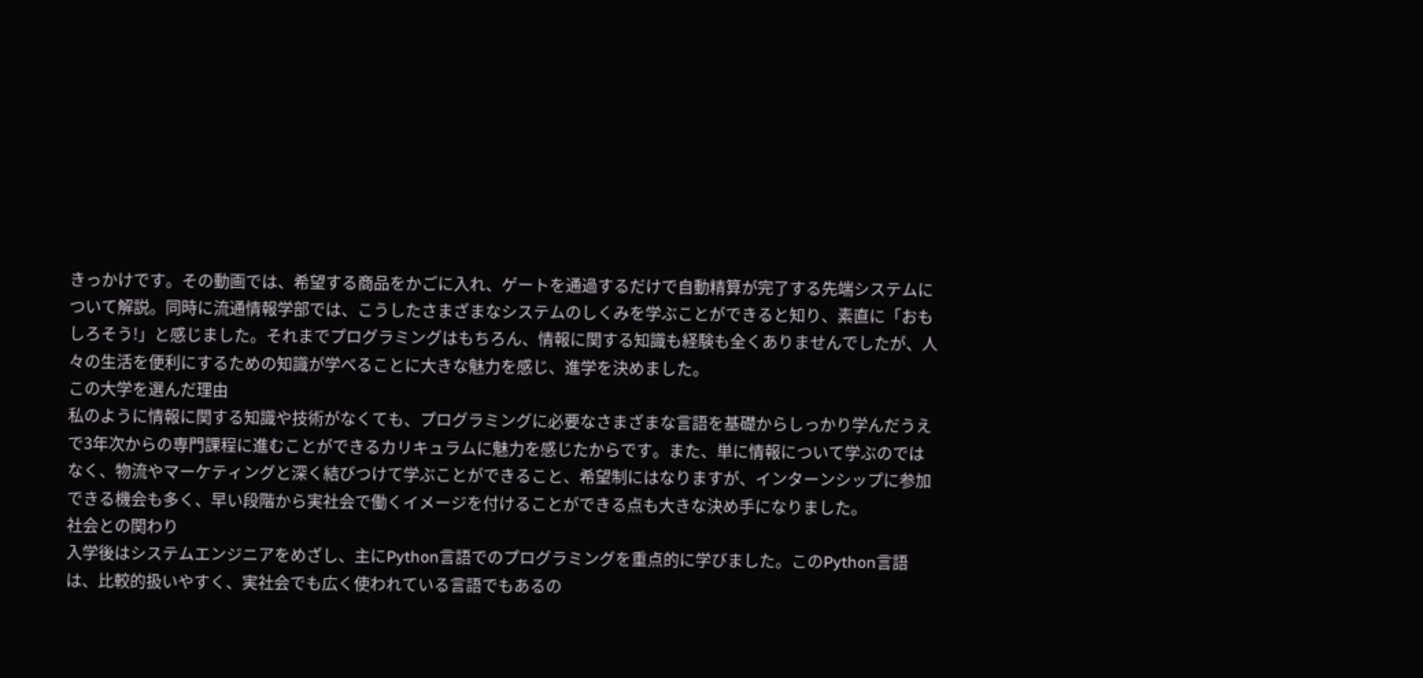きっかけです。その動画では、希望する商品をかごに入れ、ゲートを通過するだけで自動精算が完了する先端システムについて解説。同時に流通情報学部では、こうしたさまざまなシステムのしくみを学ぶことができると知り、素直に「おもしろそう!」と感じました。それまでプログラミングはもちろん、情報に関する知識も経験も全くありませんでしたが、人々の生活を便利にするための知識が学べることに大きな魅力を感じ、進学を決めました。
この大学を選んだ理由
私のように情報に関する知識や技術がなくても、プログラミングに必要なさまざまな言語を基礎からしっかり学んだうえで3年次からの専門課程に進むことができるカリキュラムに魅力を感じたからです。また、単に情報について学ぶのではなく、物流やマーケティングと深く結びつけて学ぶことができること、希望制にはなりますが、インターンシップに参加できる機会も多く、早い段階から実社会で働くイメージを付けることができる点も大きな決め手になりました。
社会との関わり
入学後はシステムエンジニアをめざし、主にPython言語でのプログラミングを重点的に学びました。このPython言語は、比較的扱いやすく、実社会でも広く使われている言語でもあるの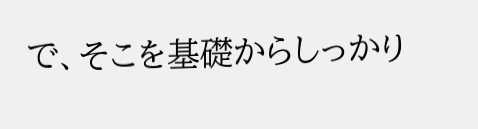で、そこを基礎からしっかり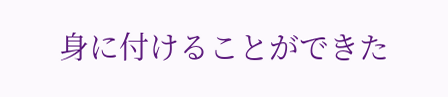身に付けることができた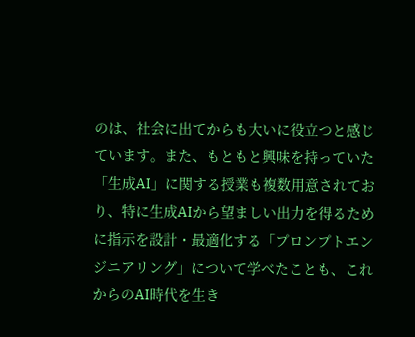のは、社会に出てからも大いに役立つと感じています。また、もともと興味を持っていた「生成AI」に関する授業も複数用意されており、特に生成AIから望ましい出力を得るために指示を設計・最適化する「プロンプトエンジニアリング」について学べたことも、これからのAI時代を生き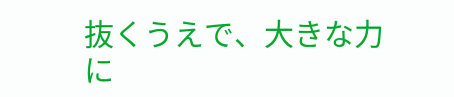抜くうえで、大きな力に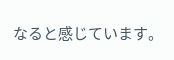なると感じています。